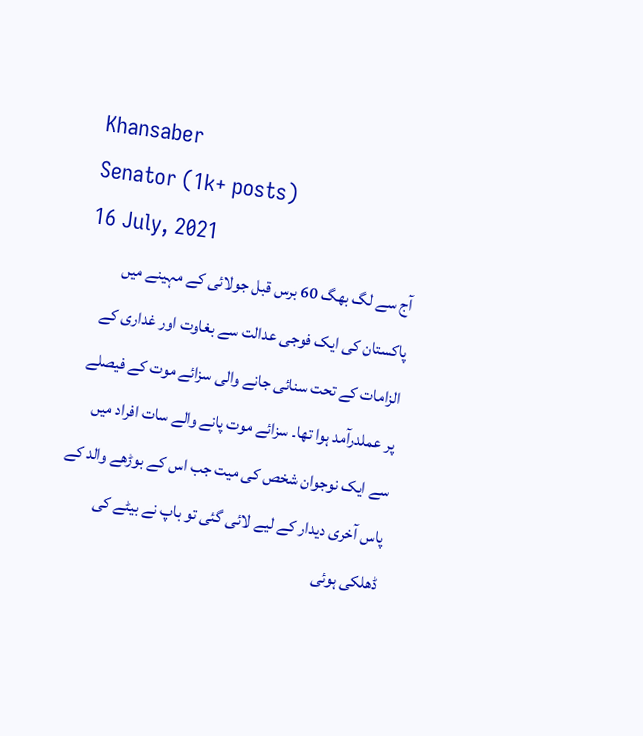Khansaber
Senator (1k+ posts)
16 July, 2021
آج سے لگ بھگ 60 برس قبل جولائی کے مہینے میں پاکستان کی ایک فوجی عدالت سے بغاوت اور غداری کے الزامات کے تحت سنائی جانے والی سزائے موت کے فیصلے پر عملدرآمد ہوا تھا۔ سزائے موت پانے والے سات افراد میں سے ایک نوجوان شخص کی میت جب اس کے بوڑھے والد کے پاس آخری دیدار کے لیے لائی گئی تو باپ نے بیٹے کی ڈھلکی ہوئی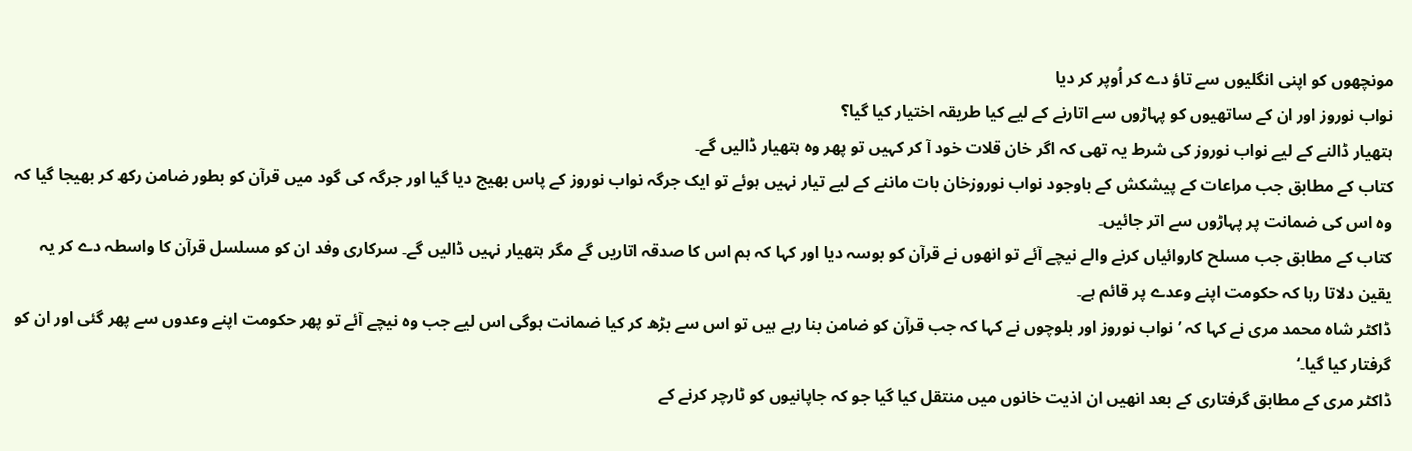مونچھوں کو اپنی انگلیوں سے تاؤ دے کر اُوپر کر دیا
نواب نوروز اور ان کے ساتھیوں کو پہاڑوں سے اتارنے کے لیے کیا طریقہ اختیار کیا گیا؟
ہتھیار ڈالنے کے لیے نواب نوروز کی شرط یہ تھی کہ اگر خان قلات خود آ کر کہیں تو پھر وہ ہتھیار ڈالیں گے۔
کتاب کے مطابق جب مراعات کے پیشکش کے باوجود نواب نوروزخان بات ماننے کے لیے تیار نہیں ہوئے تو ایک جرگہ نواب نوروز کے پاس بھیج دیا گیا اور جرگہ کی گود میں قرآن کو بطور ضامن رکھ کر بھیجا گیا کہ وہ اس کی ضمانت پر پہاڑوں سے اتر جائیں۔
کتاب کے مطابق جب مسلح کاروائیاں کرنے والے نیچے آئے تو انھوں نے قرآن کو بوسہ دیا اور کہا کہ ہم اس کا صدقہ اتاریں گے مگر ہتھیار نہیں ڈالیں گے۔ سرکاری وفد ان کو مسلسل قرآن کا واسطہ دے کر یہ یقین دلاتا رہا کہ حکومت اپنے وعدے پر قائم ہے۔
ڈاکٹر شاہ محمد مری نے کہا کہ ’نواب نوروز اور بلوچوں نے کہا کہ جب قرآن کو ضامن بنا رہے ہیں تو اس سے بڑھ کر کیا ضمانت ہوگی اس لیے جب وہ نیچے آئے تو پھر حکومت اپنے وعدوں سے پھر گئی اور ان کو گرفتار کیا گیا۔‘
ڈاکٹر مری کے مطابق گرفتاری کے بعد انھیں ان اذیت خانوں میں منتقل کیا گیا جو کہ جاپانیوں کو ٹارچر کرنے کے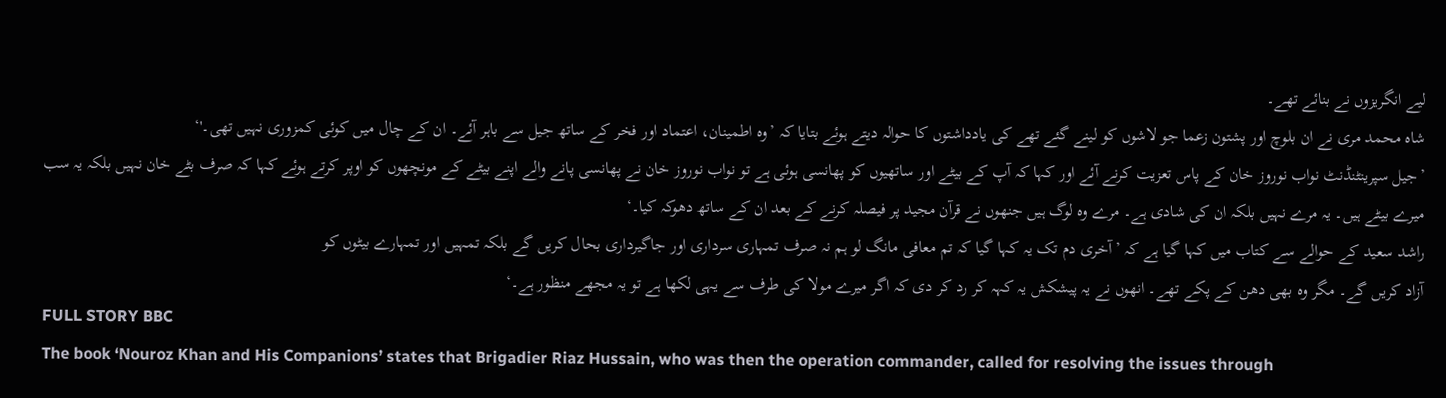لیے انگریزوں نے بنائے تھے۔
شاہ محمد مری نے ان بلوچ اور پشتون زعما جو لاشوں کو لینے گئے تھے کی یادداشتوں کا حوالہ دیتے ہوئے بتایا کہ ’وہ اطمینان، اعتماد اور فخر کے ساتھ جیل سے باہر آئے۔ ان کے چال میں کوئی کمزوری نہیں تھی۔'‘
’جیل سپرینٹنڈنٹ نواب نوروز خان کے پاس تعزیت کرنے آئے اور کہا کہ آپ کے بیٹے اور ساتھیوں کو پھانسی ہوئی ہے تو نواب نوروز خان نے پھانسی پانے والے اپنے بیٹے کے مونچھوں کو اوپر کرتے ہوئے کہا کہ صرف بٹے خان نہیں بلکہ یہ سب میرے بیٹے ہیں۔ یہ مرے نہیں بلکہ ان کی شادی ہے۔ مرے وہ لوگ ہیں جنھوں نے قرآن مجید پر فیصلہ کرنے کے بعد ان کے ساتھ دھوکہ کیا۔‘
راشد سعید کے حوالے سے کتاب میں کہا گیا ہے کہ ’آخری دم تک یہ کہا گیا کہ تم معافی مانگ لو ہم نہ صرف تمہاری سرداری اور جاگیرداری بحال کریں گے بلکہ تمہیں اور تمہارے بیٹوں کو
آزاد کریں گے۔ مگر وہ بھی دھن کے پکے تھے۔ انھوں نے یہ پیشکش یہ کہہ کر رد کر دی کہ اگر میرے مولا کی طرف سے یہی لکھا ہے تو یہ مجھے منظور ہے۔‘
FULL STORY BBC
The book ‘Nouroz Khan and His Companions’ states that Brigadier Riaz Hussain, who was then the operation commander, called for resolving the issues through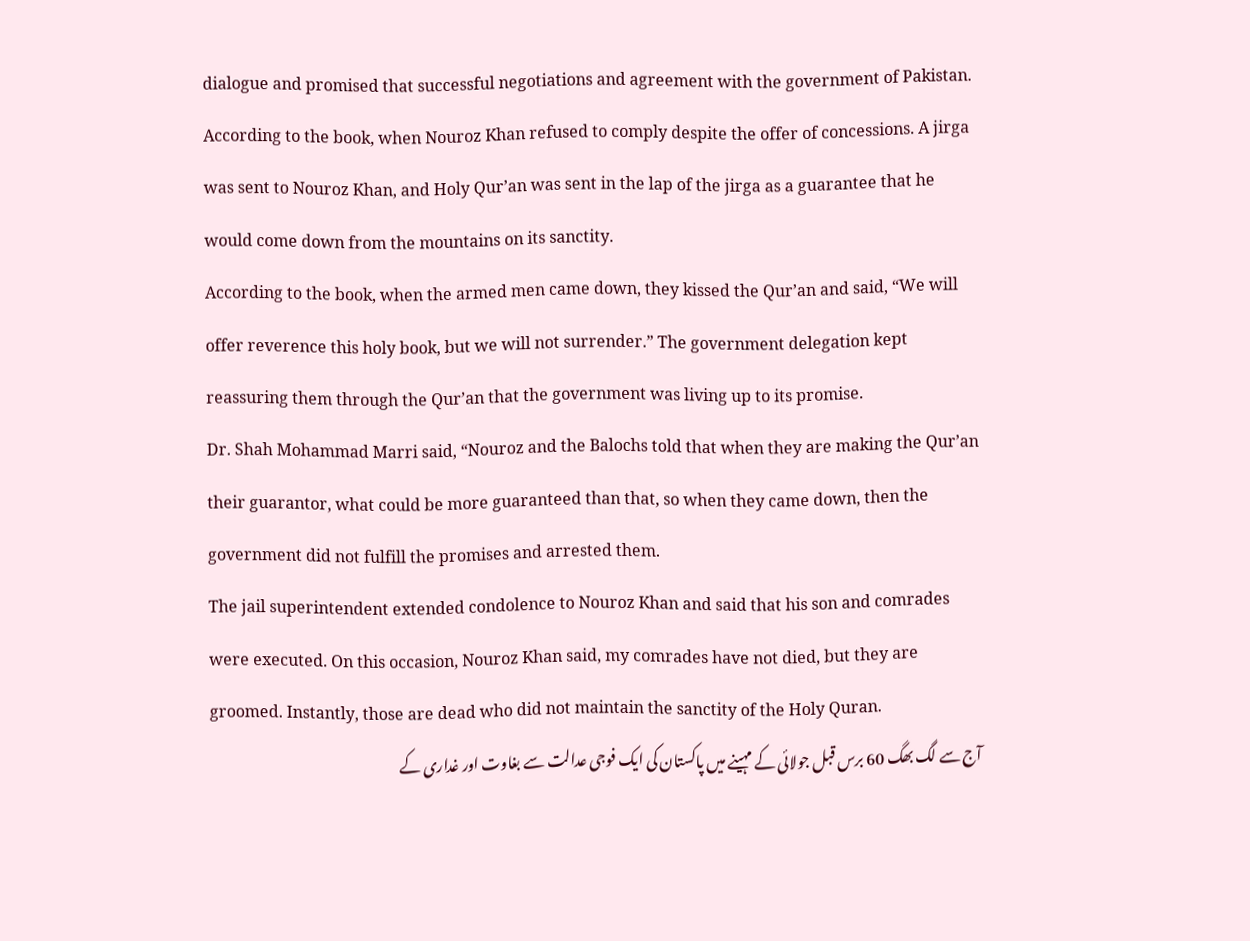dialogue and promised that successful negotiations and agreement with the government of Pakistan.
According to the book, when Nouroz Khan refused to comply despite the offer of concessions. A jirga was sent to Nouroz Khan, and Holy Qur’an was sent in the lap of the jirga as a guarantee that he would come down from the mountains on its sanctity.
According to the book, when the armed men came down, they kissed the Qur’an and said, “We will offer reverence this holy book, but we will not surrender.” The government delegation kept reassuring them through the Qur’an that the government was living up to its promise.
Dr. Shah Mohammad Marri said, “Nouroz and the Balochs told that when they are making the Qur’an their guarantor, what could be more guaranteed than that, so when they came down, then the government did not fulfill the promises and arrested them.
The jail superintendent extended condolence to Nouroz Khan and said that his son and comrades were executed. On this occasion, Nouroz Khan said, my comrades have not died, but they are groomed. Instantly, those are dead who did not maintain the sanctity of the Holy Quran.
آج سے لگ بھگ 60 برس قبل جولائی کے مہینے میں پاکستان کی ایک فوجی عدالت سے بغاوت اور غداری کے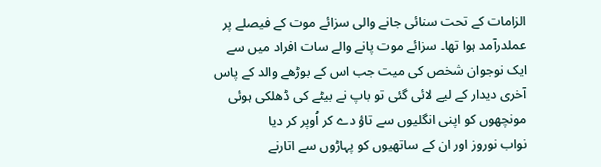الزامات کے تحت سنائی جانے والی سزائے موت کے فیصلے پر عملدرآمد ہوا تھا۔ سزائے موت پانے والے سات افراد میں سے ایک نوجوان شخص کی میت جب اس کے بوڑھے والد کے پاس آخری دیدار کے لیے لائی گئی تو باپ نے بیٹے کی ڈھلکی ہوئی مونچھوں کو اپنی انگلیوں سے تاؤ دے کر اُوپر کر دیا
نواب نوروز اور ان کے ساتھیوں کو پہاڑوں سے اتارنے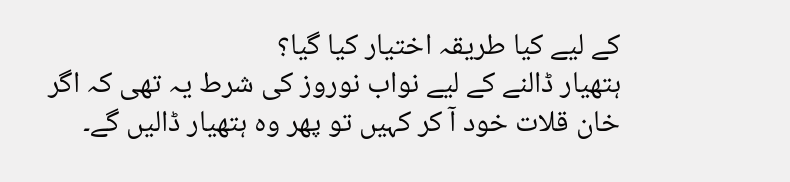کے لیے کیا طریقہ اختیار کیا گیا؟
ہتھیار ڈالنے کے لیے نواب نوروز کی شرط یہ تھی کہ اگر خان قلات خود آ کر کہیں تو پھر وہ ہتھیار ڈالیں گے۔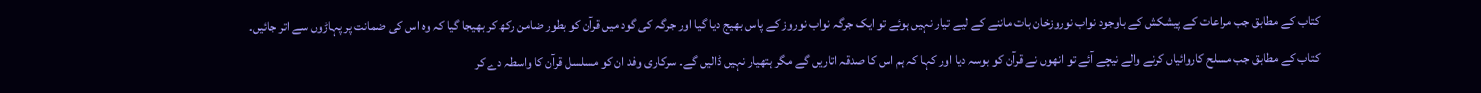کتاب کے مطابق جب مراعات کے پیشکش کے باوجود نواب نوروزخان بات ماننے کے لیے تیار نہیں ہوئے تو ایک جرگہ نواب نوروز کے پاس بھیج دیا گیا اور جرگہ کی گود میں قرآن کو بطور ضامن رکھ کر بھیجا گیا کہ وہ اس کی ضمانت پر پہاڑوں سے اتر جائیں۔
کتاب کے مطابق جب مسلح کاروائیاں کرنے والے نیچے آئے تو انھوں نے قرآن کو بوسہ دیا اور کہا کہ ہم اس کا صدقہ اتاریں گے مگر ہتھیار نہیں ڈالیں گے۔ سرکاری وفد ان کو مسلسل قرآن کا واسطہ دے کر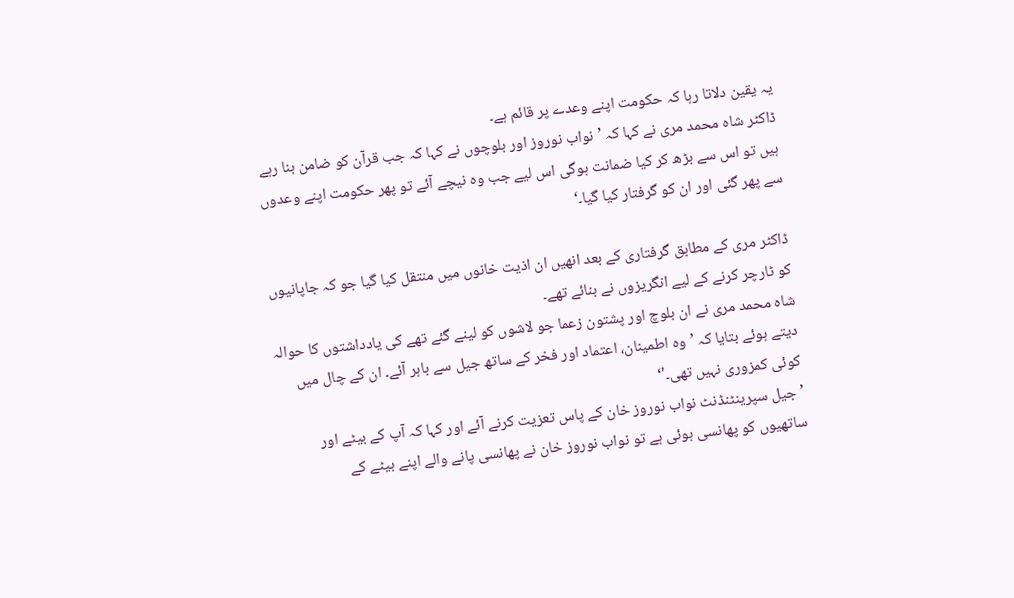یہ یقین دلاتا رہا کہ حکومت اپنے وعدے پر قائم ہے۔
ڈاکٹر شاہ محمد مری نے کہا کہ ’نواب نوروز اور بلوچوں نے کہا کہ جب قرآن کو ضامن بنا رہے ہیں تو اس سے بڑھ کر کیا ضمانت ہوگی اس لیے جب وہ نیچے آئے تو پھر حکومت اپنے وعدوں سے پھر گئی اور ان کو گرفتار کیا گیا۔‘

ڈاکٹر مری کے مطابق گرفتاری کے بعد انھیں ان اذیت خانوں میں منتقل کیا گیا جو کہ جاپانیوں کو ٹارچر کرنے کے لیے انگریزوں نے بنائے تھے۔
شاہ محمد مری نے ان بلوچ اور پشتون زعما جو لاشوں کو لینے گئے تھے کی یادداشتوں کا حوالہ دیتے ہوئے بتایا کہ ’وہ اطمینان، اعتماد اور فخر کے ساتھ جیل سے باہر آئے۔ ان کے چال میں کوئی کمزوری نہیں تھی۔'‘
’جیل سپرینٹنڈنٹ نواب نوروز خان کے پاس تعزیت کرنے آئے اور کہا کہ آپ کے بیٹے اور ساتھیوں کو پھانسی ہوئی ہے تو نواب نوروز خان نے پھانسی پانے والے اپنے بیٹے کے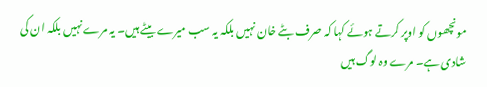مونچھوں کو اوپر کرتے ہوئے کہا کہ صرف بٹے خان نہیں بلکہ یہ سب میرے بیٹے ہیں۔ یہ مرے نہیں بلکہ ان کی شادی ہے۔ مرے وہ لوگ ہیں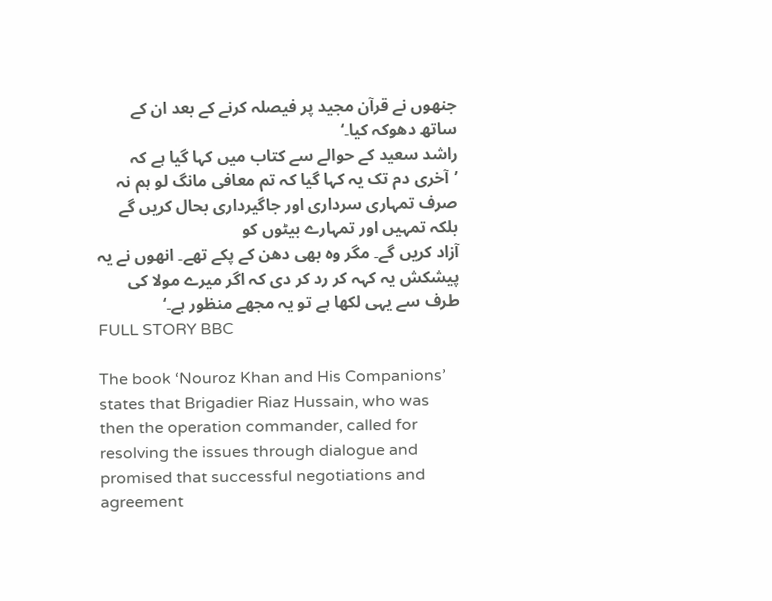جنھوں نے قرآن مجید پر فیصلہ کرنے کے بعد ان کے ساتھ دھوکہ کیا۔‘
راشد سعید کے حوالے سے کتاب میں کہا گیا ہے کہ ’آخری دم تک یہ کہا گیا کہ تم معافی مانگ لو ہم نہ صرف تمہاری سرداری اور جاگیرداری بحال کریں گے بلکہ تمہیں اور تمہارے بیٹوں کو
آزاد کریں گے۔ مگر وہ بھی دھن کے پکے تھے۔ انھوں نے یہ پیشکش یہ کہہ کر رد کر دی کہ اگر میرے مولا کی طرف سے یہی لکھا ہے تو یہ مجھے منظور ہے۔‘
FULL STORY BBC

The book ‘Nouroz Khan and His Companions’ states that Brigadier Riaz Hussain, who was then the operation commander, called for resolving the issues through dialogue and promised that successful negotiations and agreement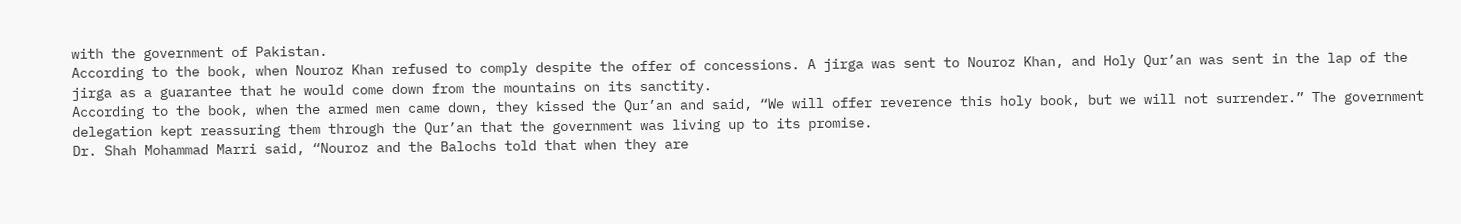with the government of Pakistan.
According to the book, when Nouroz Khan refused to comply despite the offer of concessions. A jirga was sent to Nouroz Khan, and Holy Qur’an was sent in the lap of the jirga as a guarantee that he would come down from the mountains on its sanctity.
According to the book, when the armed men came down, they kissed the Qur’an and said, “We will offer reverence this holy book, but we will not surrender.” The government delegation kept reassuring them through the Qur’an that the government was living up to its promise.
Dr. Shah Mohammad Marri said, “Nouroz and the Balochs told that when they are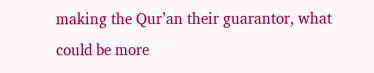making the Qur’an their guarantor, what could be more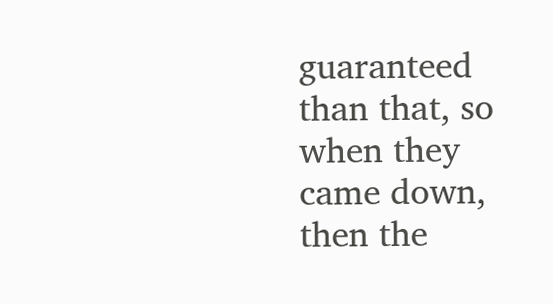guaranteed than that, so when they came down, then the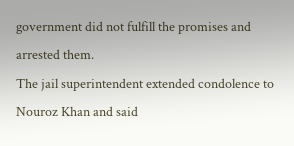government did not fulfill the promises and arrested them.
The jail superintendent extended condolence to Nouroz Khan and said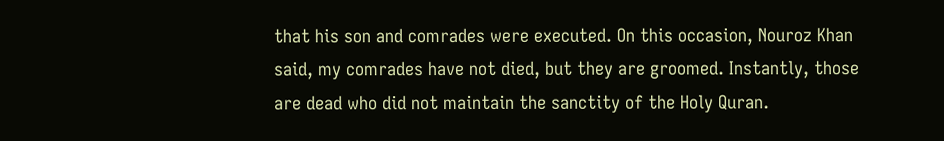that his son and comrades were executed. On this occasion, Nouroz Khan said, my comrades have not died, but they are groomed. Instantly, those are dead who did not maintain the sanctity of the Holy Quran.